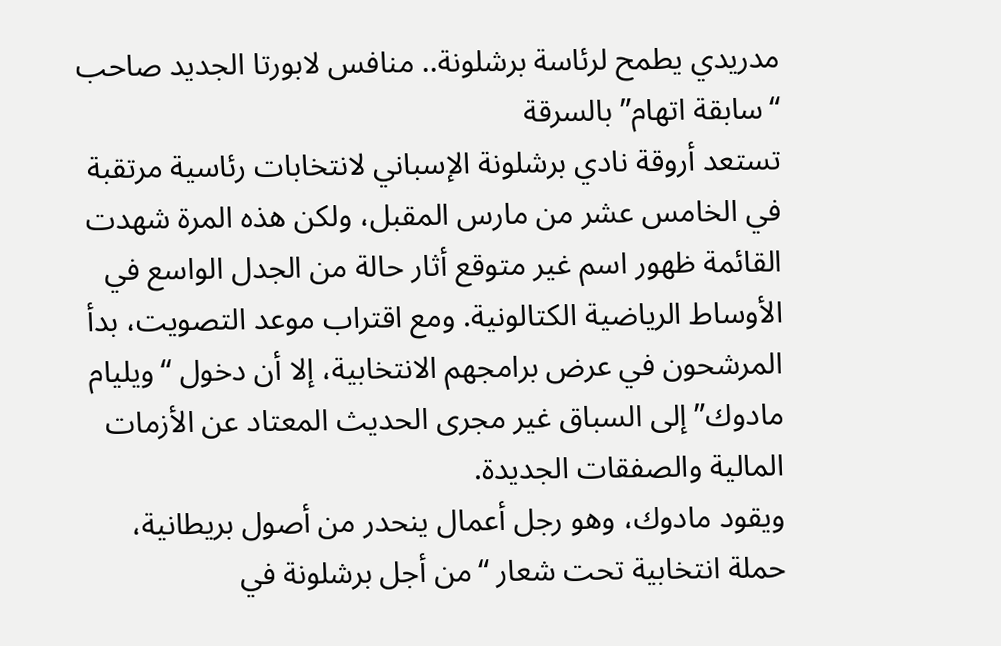مدريدي يطمح لرئاسة برشلونة.. منافس لابورتا الجديد صاحب “سابقة اتهام” بالسرقة
تستعد أروقة نادي برشلونة الإسباني لانتخابات رئاسية مرتقبة في الخامس عشر من مارس المقبل، ولكن هذه المرة شهدت القائمة ظهور اسم غير متوقع أثار حالة من الجدل الواسع في الأوساط الرياضية الكتالونية. ومع اقتراب موعد التصويت، بدأ المرشحون في عرض برامجهم الانتخابية، إلا أن دخول “ويليام مادوك” إلى السباق غير مجرى الحديث المعتاد عن الأزمات المالية والصفقات الجديدة.
ويقود مادوك، وهو رجل أعمال ينحدر من أصول بريطانية، حملة انتخابية تحت شعار “من أجل برشلونة في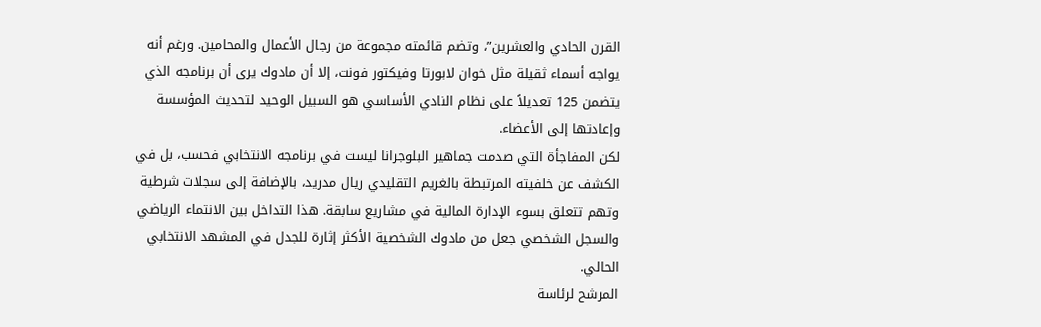القرن الحادي والعشرين”، وتضم قائمته مجموعة من رجال الأعمال والمحامين. ورغم أنه يواجه أسماء ثقيلة مثل خوان لابورتا وفيكتور فونت، إلا أن مادوك يرى أن برنامجه الذي يتضمن 125 تعديلاً على نظام النادي الأساسي هو السبيل الوحيد لتحديث المؤسسة وإعادتها إلى الأعضاء.
لكن المفاجأة التي صدمت جماهير البلوجرانا ليست في برنامجه الانتخابي فحسب، بل في الكشف عن خلفيته المرتبطة بالغريم التقليدي ريال مدريد، بالإضافة إلى سجلات شرطية وتهم تتعلق بسوء الإدارة المالية في مشاريع سابقة. هذا التداخل بين الانتماء الرياضي والسجل الشخصي جعل من مادوك الشخصية الأكثر إثارة للجدل في المشهد الانتخابي الحالي.
المرشح لرئاسة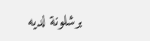برشلونة لديه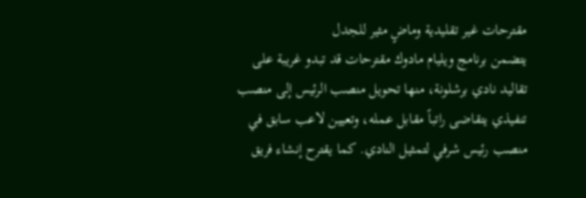مقترحات غير تقليدية وماضٍ مثير للجدل
يتضمن برنامج ويليام مادوك مقترحات قد تبدو غريبة على تقاليد نادي برشلونة، منها تحويل منصب الرئيس إلى منصب تنفيذي يتقاضى راتباً مقابل عمله، وتعيين لاعب سابق في منصب رئيس شرفي لتمثيل النادي. كما يقترح إنشاء فريق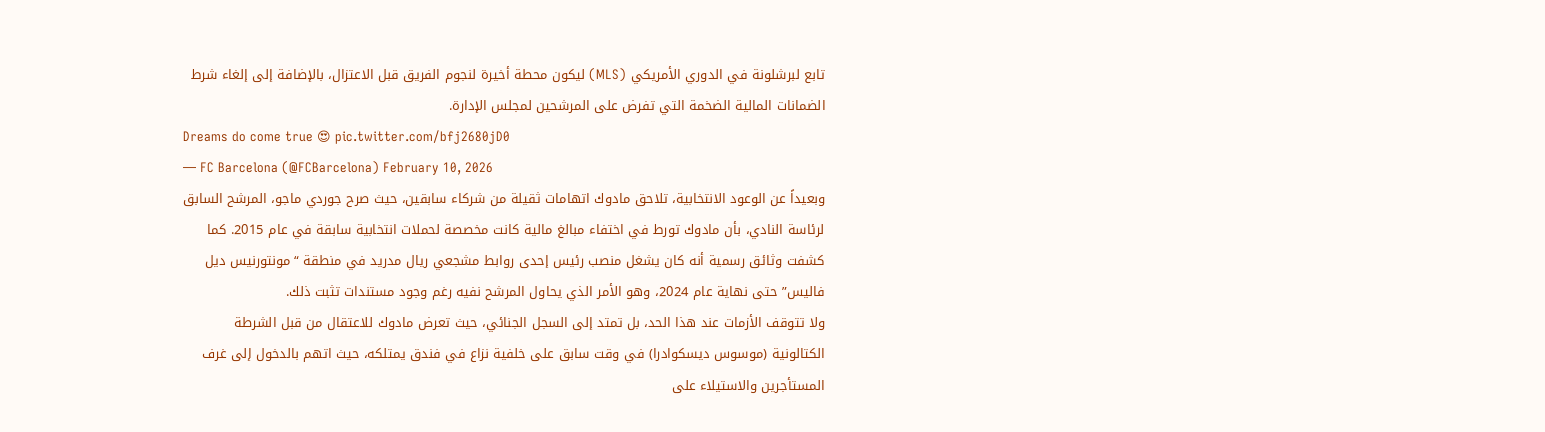تابع لبرشلونة في الدوري الأمريكي (MLS) ليكون محطة أخيرة لنجوم الفريق قبل الاعتزال، بالإضافة إلى إلغاء شرط الضمانات المالية الضخمة التي تفرض على المرشحين لمجلس الإدارة.
Dreams do come true 😍 pic.twitter.com/bfj2680jD0
— FC Barcelona (@FCBarcelona) February 10, 2026
وبعيداً عن الوعود الانتخابية، تلاحق مادوك اتهامات ثقيلة من شركاء سابقين، حيث صرح جوردي ماجو، المرشح السابق لرئاسة النادي، بأن مادوك تورط في اختفاء مبالغ مالية كانت مخصصة لحملات انتخابية سابقة في عام 2015. كما كشفت وثائق رسمية أنه كان يشغل منصب رئيس إحدى روابط مشجعي ريال مدريد في منطقة “مونتورنيس ديل فاليس” حتى نهاية عام 2024، وهو الأمر الذي يحاول المرشح نفيه رغم وجود مستندات تثبت ذلك.
ولا تتوقف الأزمات عند هذا الحد، بل تمتد إلى السجل الجنائي، حيث تعرض مادوك للاعتقال من قبل الشرطة الكتالونية (موسوس ديسكوادرا) في وقت سابق على خلفية نزاع في فندق يمتلكه، حيث اتهم بالدخول إلى غرف المستأجرين والاستيلاء على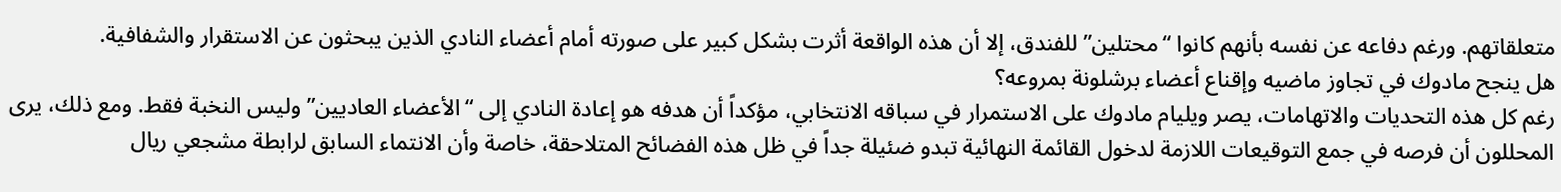متعلقاتهم. ورغم دفاعه عن نفسه بأنهم كانوا “محتلين” للفندق، إلا أن هذه الواقعة أثرت بشكل كبير على صورته أمام أعضاء النادي الذين يبحثون عن الاستقرار والشفافية.
هل ينجح مادوك في تجاوز ماضيه وإقناع أعضاء برشلونة بمروعه؟
رغم كل هذه التحديات والاتهامات، يصر ويليام مادوك على الاستمرار في سباقه الانتخابي، مؤكداً أن هدفه هو إعادة النادي إلى “الأعضاء العاديين” وليس النخبة فقط. ومع ذلك، يرى المحللون أن فرصه في جمع التوقيعات اللازمة لدخول القائمة النهائية تبدو ضئيلة جداً في ظل هذه الفضائح المتلاحقة، خاصة وأن الانتماء السابق لرابطة مشجعي ريال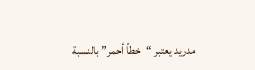مدريد يعتبر “خطاً أحمر” بالنسبة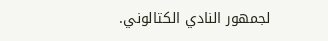لجمهور النادي الكتالوني.